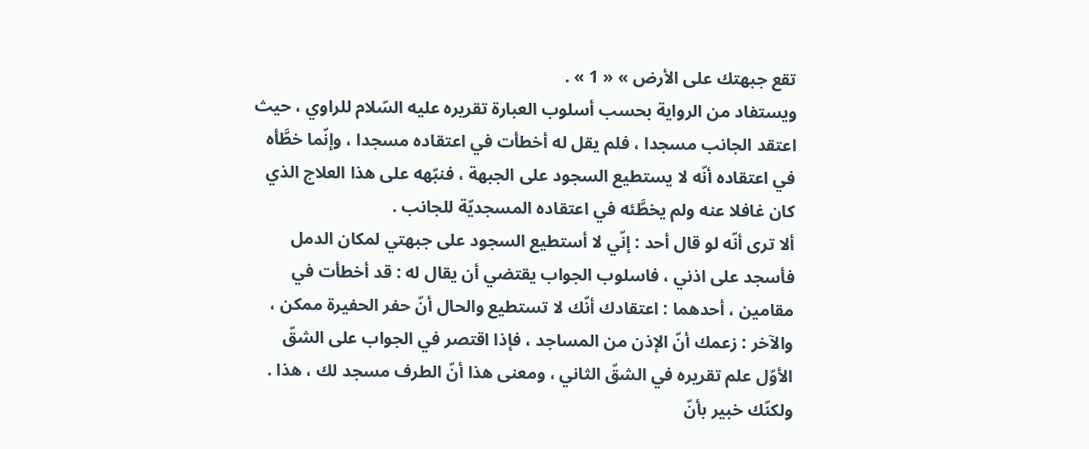تقع جبهتك على الأرض » « 1 » .
ويستفاد من الرواية بحسب أسلوب العبارة تقريره عليه السّلام للراوي ، حيث اعتقد الجانب مسجدا ، فلم يقل له أخطأت في اعتقاده مسجدا ، وإنّما خطَّأه في اعتقاده أنّه لا يستطيع السجود على الجبهة ، فنبّهه على هذا العلاج الذي كان غافلا عنه ولم يخطَّئه في اعتقاده المسجديّة للجانب .
ألا ترى أنّه لو قال أحد : إنّي لا أستطيع السجود على جبهتي لمكان الدمل فأسجد على اذني ، فاسلوب الجواب يقتضي أن يقال له : قد أخطأت في مقامين ، أحدهما : اعتقادك أنّك لا تستطيع والحال أنّ حفر الحفيرة ممكن ، والآخر : زعمك أنّ الإذن من المساجد ، فإذا اقتصر في الجواب على الشقّ الأوّل علم تقريره في الشقّ الثاني ، ومعنى هذا أنّ الطرف مسجد لك ، هذا .
ولكنّك خبير بأنّ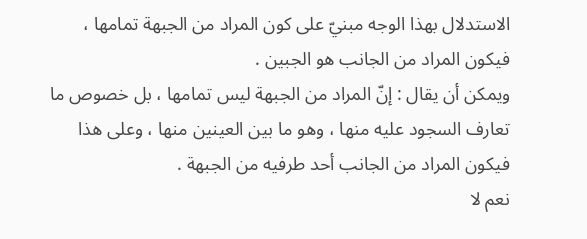الاستدلال بهذا الوجه مبنيّ على كون المراد من الجبهة تمامها ، فيكون المراد من الجانب هو الجبين .
ويمكن أن يقال : إنّ المراد من الجبهة ليس تمامها ، بل خصوص ما تعارف السجود عليه منها ، وهو ما بين العينين منها ، وعلى هذا فيكون المراد من الجانب أحد طرفيه من الجبهة .
نعم لا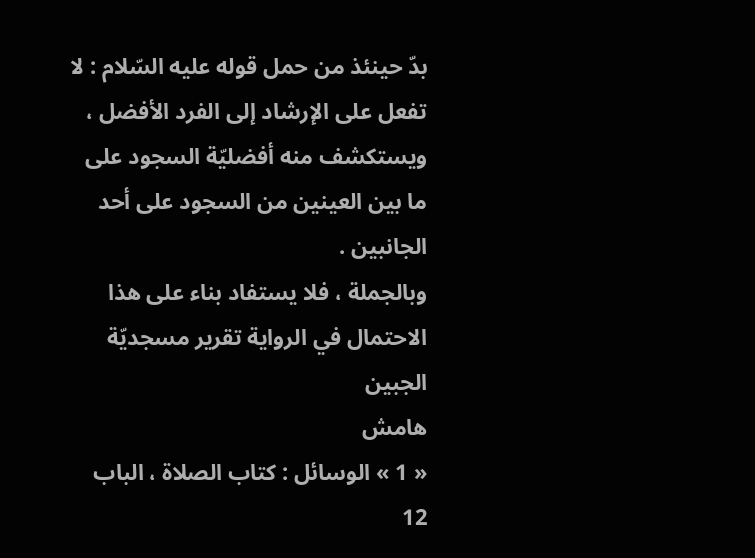بدّ حينئذ من حمل قوله عليه السّلام : لا تفعل على الإرشاد إلى الفرد الأفضل ، ويستكشف منه أفضليّة السجود على ما بين العينين من السجود على أحد الجانبين .
وبالجملة ، فلا يستفاد بناء على هذا الاحتمال في الرواية تقرير مسجديّة الجبين
هامش
« 1 » الوسائل : كتاب الصلاة ، الباب 12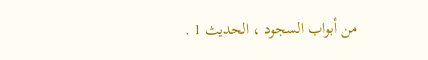من أبواب السجود ، الحديث 1 .